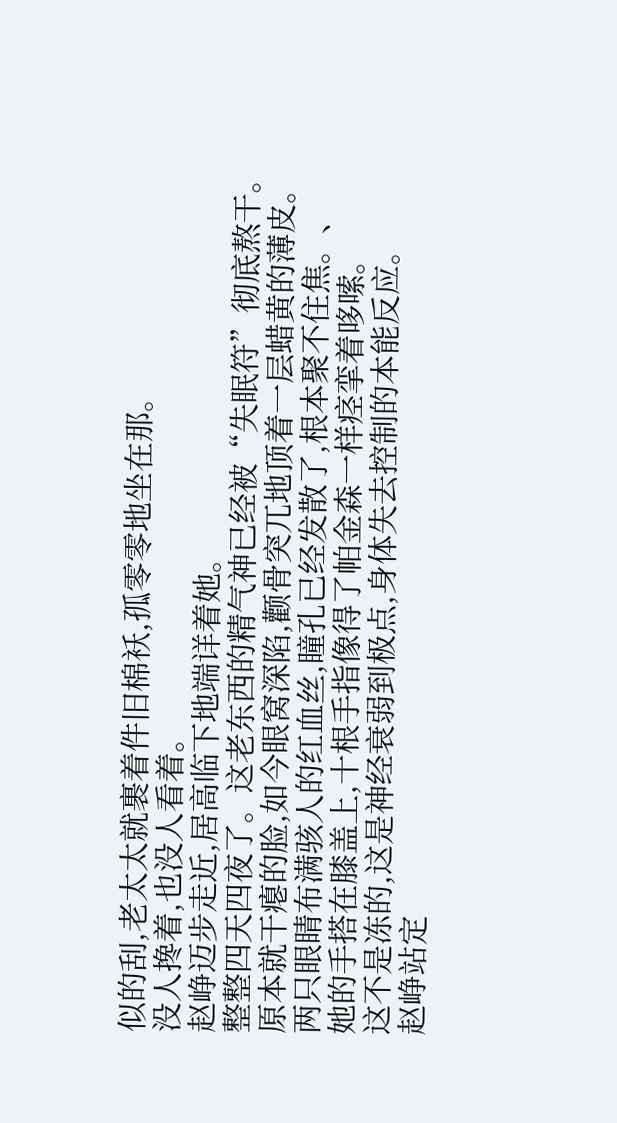似的刮,老太太就裹着件旧棉袄,孤零零地坐在那。
没人搀着,也没人看着。
赵峥迈步走近,居高临下地端详着她。
整整四天四夜了。这老东西的精气神已经被“失眠符”彻底熬干。
原本就干瘪的脸,如今眼窝深陷,颧骨突兀地顶着一层蜡黄的薄皮。
两只眼睛布满骇人的红血丝,瞳孔已经发散了,根本聚不住焦。、
她的手搭在膝盖上,十根手指像得了帕金森一样痉挛着哆嗦。
这不是冻的,这是神经衰弱到极点,身体失去控制的本能反应。
赵峥站定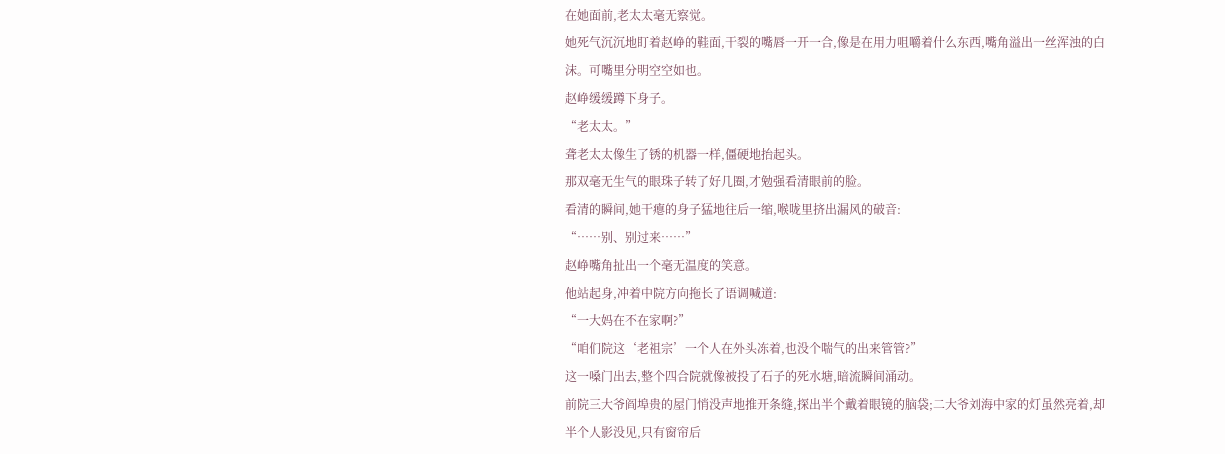在她面前,老太太毫无察觉。
她死气沉沉地盯着赵峥的鞋面,干裂的嘴唇一开一合,像是在用力咀嚼着什么东西,嘴角溢出一丝浑浊的白沫。可嘴里分明空空如也。
赵峥缓缓蹲下身子。
“老太太。”
聋老太太像生了锈的机器一样,僵硬地抬起头。
那双毫无生气的眼珠子转了好几圈,才勉强看清眼前的脸。
看清的瞬间,她干瘪的身子猛地往后一缩,喉咙里挤出漏风的破音:
“……别、别过来……”
赵峥嘴角扯出一个毫无温度的笑意。
他站起身,冲着中院方向拖长了语调喊道:
“一大妈在不在家啊?”
“咱们院这‘老祖宗’一个人在外头冻着,也没个喘气的出来管管?”
这一嗓门出去,整个四合院就像被投了石子的死水塘,暗流瞬间涌动。
前院三大爷阎埠贵的屋门悄没声地推开条缝,探出半个戴着眼镜的脑袋;二大爷刘海中家的灯虽然亮着,却半个人影没见,只有窗帘后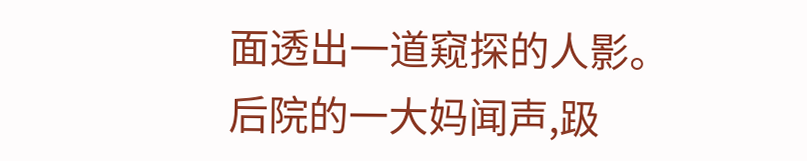面透出一道窥探的人影。
后院的一大妈闻声,趿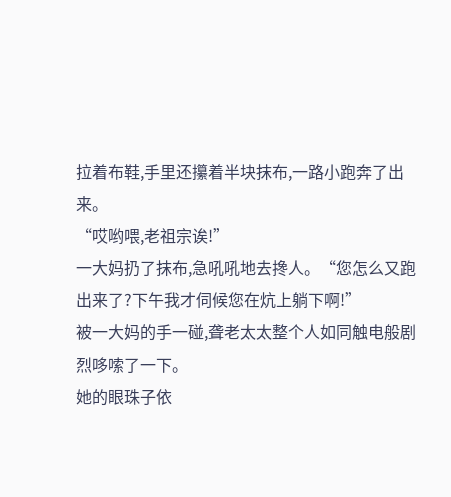拉着布鞋,手里还攥着半块抹布,一路小跑奔了出来。
“哎哟喂,老祖宗诶!”
一大妈扔了抹布,急吼吼地去搀人。“您怎么又跑出来了?下午我才伺候您在炕上躺下啊!”
被一大妈的手一碰,聋老太太整个人如同触电般剧烈哆嗦了一下。
她的眼珠子依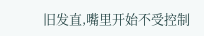旧发直,嘴里开始不受控制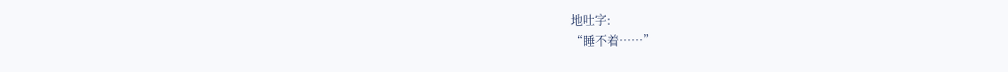地吐字:
“睡不着……”